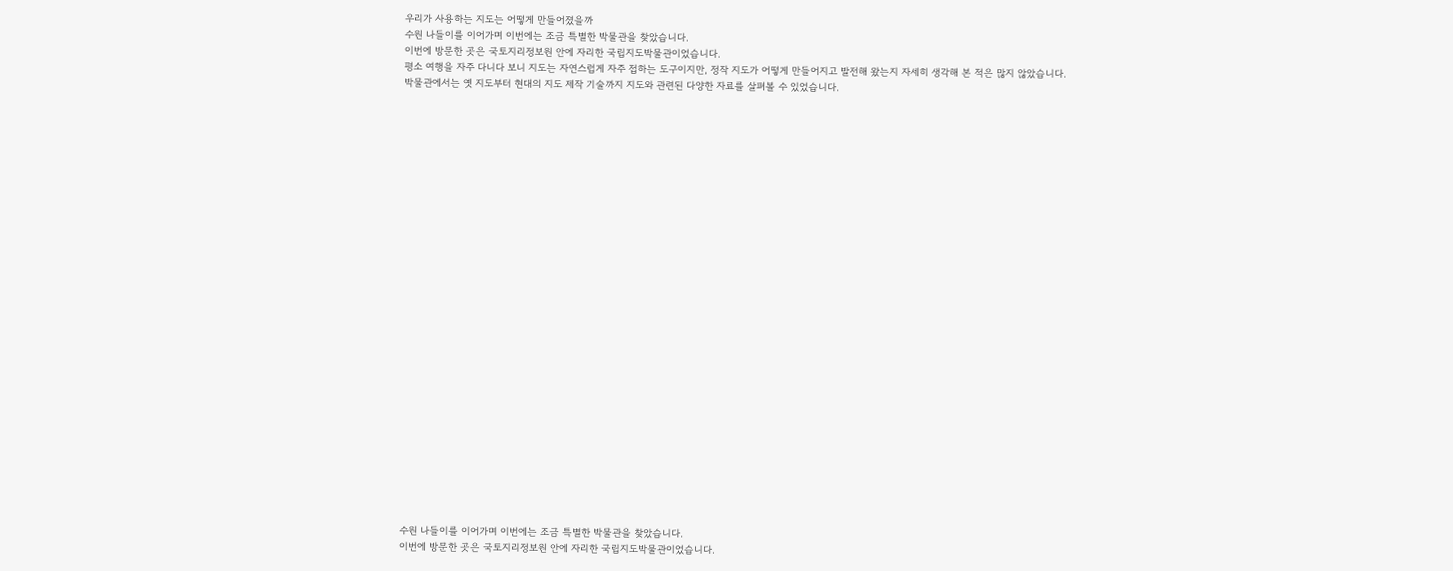우리가 사용하는 지도는 어떻게 만들어졌을까
수원 나들이를 이어가며 이번에는 조금 특별한 박물관을 찾았습니다.
이번에 방문한 곳은 국토지리정보원 안에 자리한 국립지도박물관이었습니다.
평소 여행을 자주 다니다 보니 지도는 자연스럽게 자주 접하는 도구이지만, 정작 지도가 어떻게 만들어지고 발전해 왔는지 자세히 생각해 본 적은 많지 않았습니다.
박물관에서는 옛 지도부터 현대의 지도 제작 기술까지 지도와 관련된 다양한 자료를 살펴볼 수 있었습니다.



























수원 나들이를 이어가며 이번에는 조금 특별한 박물관을 찾았습니다.
이번에 방문한 곳은 국토지리정보원 안에 자리한 국립지도박물관이었습니다.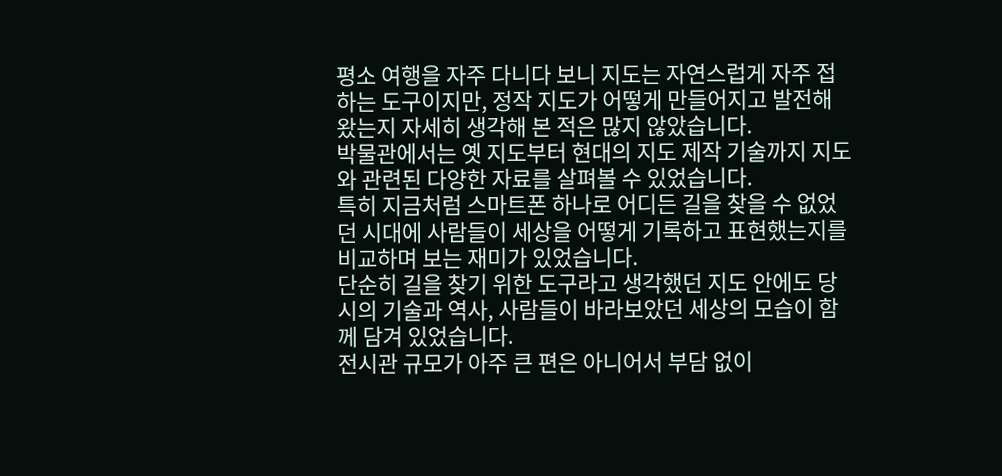평소 여행을 자주 다니다 보니 지도는 자연스럽게 자주 접하는 도구이지만, 정작 지도가 어떻게 만들어지고 발전해 왔는지 자세히 생각해 본 적은 많지 않았습니다.
박물관에서는 옛 지도부터 현대의 지도 제작 기술까지 지도와 관련된 다양한 자료를 살펴볼 수 있었습니다.
특히 지금처럼 스마트폰 하나로 어디든 길을 찾을 수 없었던 시대에 사람들이 세상을 어떻게 기록하고 표현했는지를 비교하며 보는 재미가 있었습니다.
단순히 길을 찾기 위한 도구라고 생각했던 지도 안에도 당시의 기술과 역사, 사람들이 바라보았던 세상의 모습이 함께 담겨 있었습니다.
전시관 규모가 아주 큰 편은 아니어서 부담 없이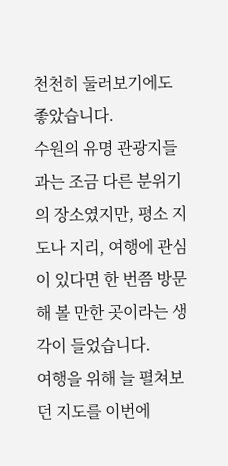천천히 둘러보기에도 좋았습니다.
수원의 유명 관광지들과는 조금 다른 분위기의 장소였지만, 평소 지도나 지리, 여행에 관심이 있다면 한 번쯤 방문해 볼 만한 곳이라는 생각이 들었습니다.
여행을 위해 늘 펼쳐보던 지도를 이번에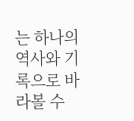는 하나의 역사와 기록으로 바라볼 수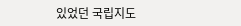있었던 국립지도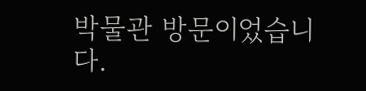박물관 방문이었습니다.